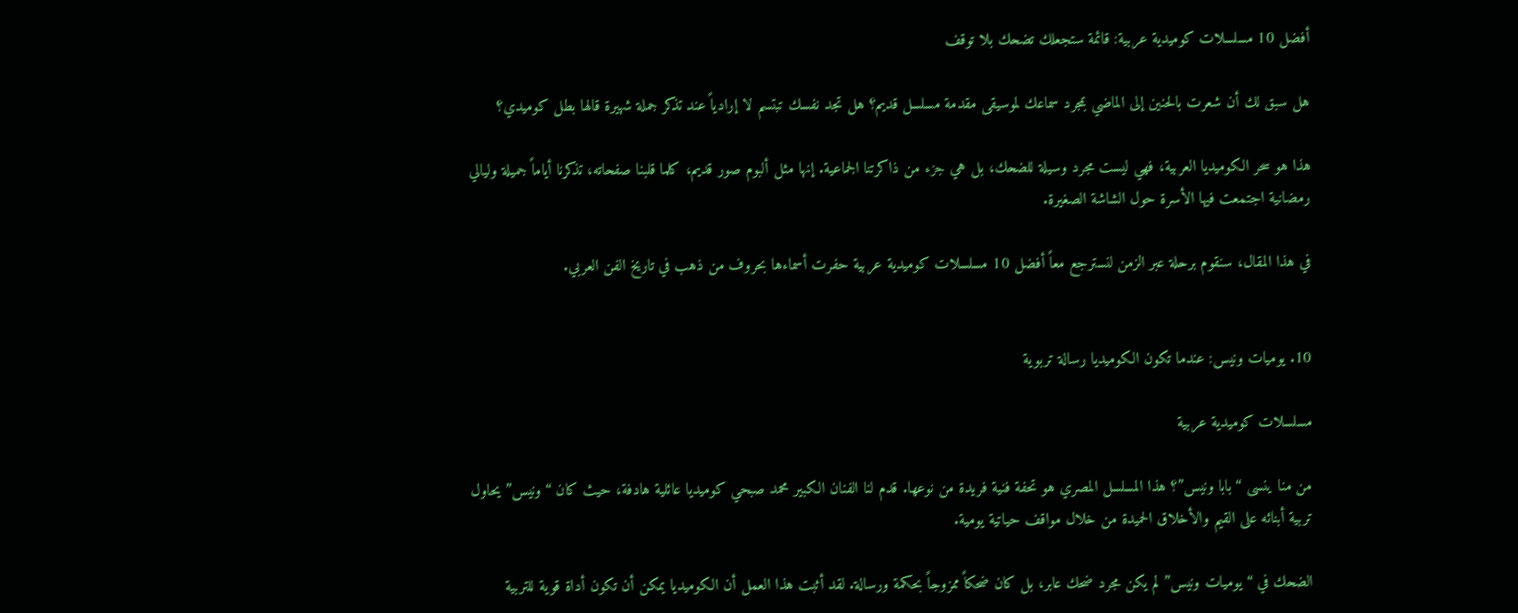أفضل 10 مسلسلات كوميدية عربية: قائمة ستجعلك تضحك بلا توقف

هل سبق لك أن شعرت بالحنين إلى الماضي بمجرد سماعك لموسيقى مقدمة مسلسل قديم؟ هل تجد نفسك تبتسم لا إرادياً عند تذكر جملة شهيرة قالها بطل كوميدي؟

هذا هو سحر الكوميديا العربية، فهي ليست مجرد وسيلة للضحك، بل هي جزء من ذاكرتنا الجماعية. إنها مثل ألبوم صور قديم، كلما قلبنا صفحاته، تذكرنا أياماً جميلة وليالي رمضانية اجتمعت فيها الأسرة حول الشاشة الصغيرة.

في هذا المقال، سنقوم برحلة عبر الزمن لنسترجع معاً أفضل 10 مسلسلات كوميدية عربية حفرت أسماءها بحروف من ذهب في تاريخ الفن العربي.


10. يوميات ونيس: عندما تكون الكوميديا رسالة تربوية

مسلسلات كوميدية عربية

من منا ينسى “بابا ونيس”؟ هذا المسلسل المصري هو تحفة فنية فريدة من نوعها. قدم لنا الفنان الكبير محمد صبحي كوميديا عائلية هادفة، حيث كان “ونيس” يحاول تربية أبنائه على القيم والأخلاق الحميدة من خلال مواقف حياتية يومية.

الضحك في “يوميات ونيس” لم يكن مجرد ضحك عابر، بل كان ضحكاً ممزوجاً بحكمة ورسالة. لقد أثبت هذا العمل أن الكوميديا يمكن أن تكون أداة قوية للتربية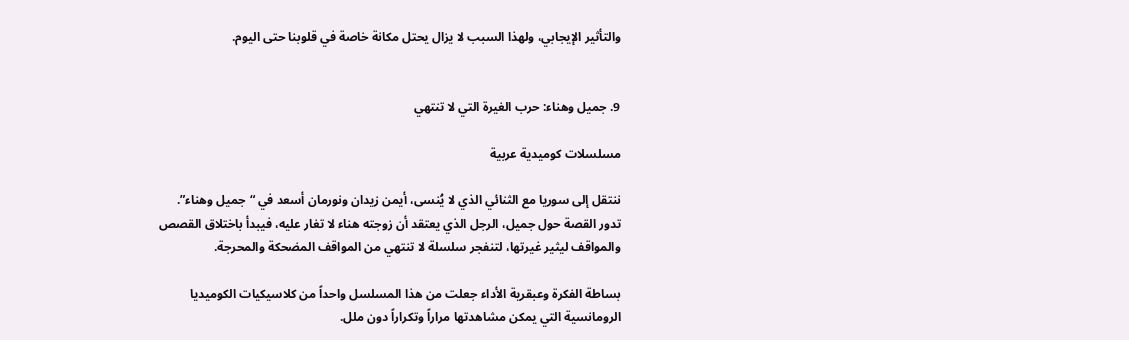والتأثير الإيجابي، ولهذا السبب لا يزال يحتل مكانة خاصة في قلوبنا حتى اليوم.


9. جميل وهناء: حرب الغيرة التي لا تنتهي

مسلسلات كوميدية عربية

ننتقل إلى سوريا مع الثنائي الذي لا يُنسى، أيمن زيدان ونورمان أسعد في “جميل وهناء”. تدور القصة حول جميل، الرجل الذي يعتقد أن زوجته هناء لا تغار عليه، فيبدأ باختلاق القصص والمواقف ليثير غيرتها، لتنفجر سلسلة لا تنتهي من المواقف المضحكة والمحرجة.

بساطة الفكرة وعبقرية الأداء جعلت من هذا المسلسل واحداً من كلاسيكيات الكوميديا الرومانسية التي يمكن مشاهدتها مراراً وتكراراً دون ملل.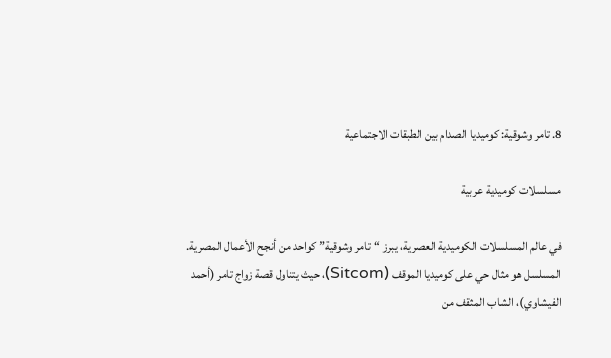8. تامر وشوقية: كوميديا الصدام بين الطبقات الاجتماعية

مسلسلات كوميدية عربية

في عالم المسلسلات الكوميدية العصرية، يبرز “تامر وشوقية” كواحد من أنجح الأعمال المصرية. المسلسل هو مثال حي على كوميديا الموقف (Sitcom)، حيث يتناول قصة زواج تامر (أحمد الفيشاوي)، الشاب المثقف من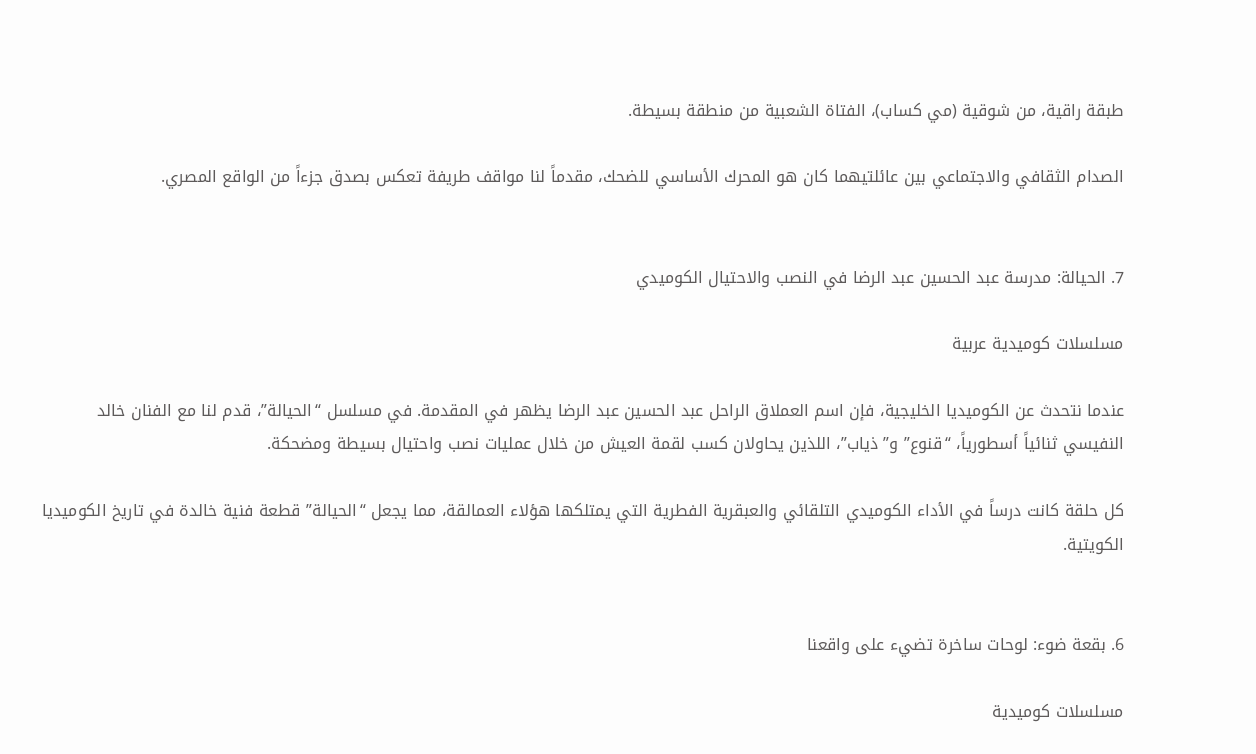طبقة راقية، من شوقية (مي كساب)، الفتاة الشعبية من منطقة بسيطة.

الصدام الثقافي والاجتماعي بين عائلتيهما كان هو المحرك الأساسي للضحك، مقدماً لنا مواقف طريفة تعكس بصدق جزءاً من الواقع المصري.


7. الحيالة: مدرسة عبد الحسين عبد الرضا في النصب والاحتيال الكوميدي

مسلسلات كوميدية عربية

عندما نتحدث عن الكوميديا الخليجية، فإن اسم العملاق الراحل عبد الحسين عبد الرضا يظهر في المقدمة. في مسلسل “الحيالة”، قدم لنا مع الفنان خالد النفيسي ثنائياً أسطورياً، “قنوع” و”ذياب”، اللذين يحاولان كسب لقمة العيش من خلال عمليات نصب واحتيال بسيطة ومضحكة.

كل حلقة كانت درساً في الأداء الكوميدي التلقائي والعبقرية الفطرية التي يمتلكها هؤلاء العمالقة، مما يجعل “الحيالة” قطعة فنية خالدة في تاريخ الكوميديا الكويتية.


6. بقعة ضوء: لوحات ساخرة تضيء على واقعنا

مسلسلات كوميدية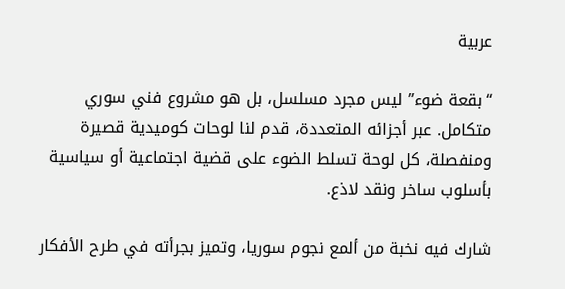عربية

“بقعة ضوء” ليس مجرد مسلسل، بل هو مشروع فني سوري متكامل. عبر أجزائه المتعددة، قدم لنا لوحات كوميدية قصيرة ومنفصلة، كل لوحة تسلط الضوء على قضية اجتماعية أو سياسية بأسلوب ساخر ونقد لاذع.

شارك فيه نخبة من ألمع نجوم سوريا، وتميز بجرأته في طرح الأفكار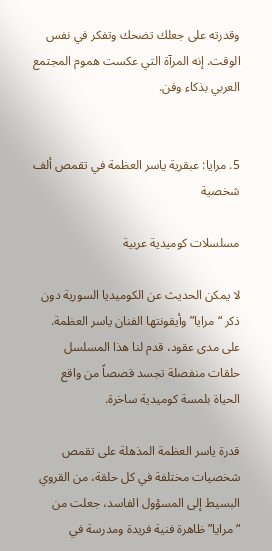وقدرته على جعلك تضحك وتفكر في نفس الوقت. إنه المرآة التي عكست هموم المجتمع العربي بذكاء وفن.


5. مرايا: عبقرية ياسر العظمة في تقمص ألف شخصية

مسلسلات كوميدية عربية

لا يمكن الحديث عن الكوميديا السورية دون ذكر “مرايا” وأيقونتها الفنان ياسر العظمة. على مدى عقود، قدم لنا هذا المسلسل حلقات منفصلة تجسد قصصاً من واقع الحياة بلمسة كوميدية ساخرة.

قدرة ياسر العظمة المذهلة على تقمص شخصيات مختلفة في كل حلقة، من القروي البسيط إلى المسؤول الفاسد، جعلت من “مرايا” ظاهرة فنية فريدة ومدرسة في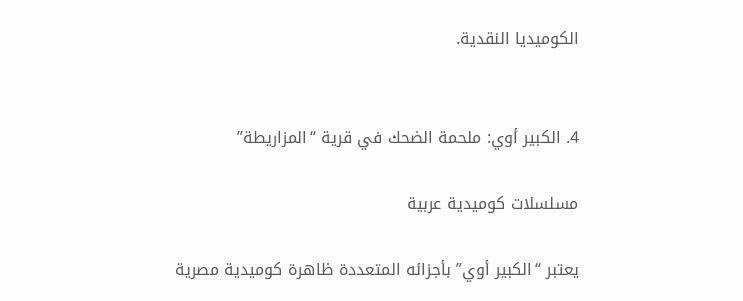الكوميديا النقدية.


4. الكبير أوي: ملحمة الضحك في قرية “المزاريطة”

مسلسلات كوميدية عربية

يعتبر “الكبير أوي” بأجزائه المتعددة ظاهرة كوميدية مصرية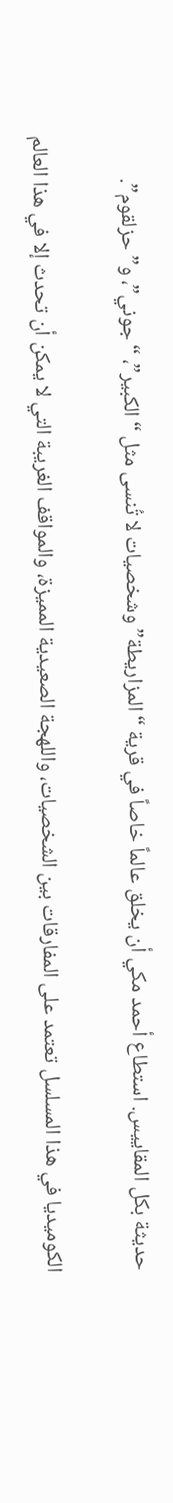حديثة بكل المقاييس. استطاع أحمد مكي أن يخلق عالماً خاصاً في قرية “المزاريطة” وشخصيات لا تُنسى مثل “الكبير”، “جوني”، و”حزلقوم”.

الكوميديا في هذا المسلسل تعتمد على المفارقات بين الشخصيات، واللهجة الصعيدية المميزة، والمواقف الغريبة التي لا يمكن أن تحدث إلا في هذا العالم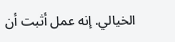الخيالي. إنه عمل أثبت أن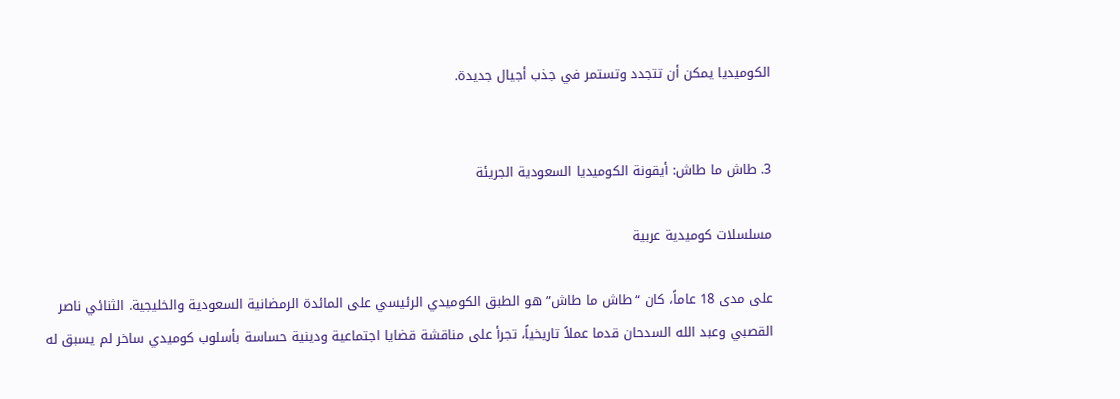الكوميديا يمكن أن تتجدد وتستمر في جذب أجيال جديدة.


3. طاش ما طاش: أيقونة الكوميديا السعودية الجريئة

مسلسلات كوميدية عربية

على مدى 18 عاماً، كان “طاش ما طاش” هو الطبق الكوميدي الرئيسي على المائدة الرمضانية السعودية والخليجية. الثنائي ناصر القصبي وعبد الله السدحان قدما عملاً تاريخياً، تجرأ على مناقشة قضايا اجتماعية ودينية حساسة بأسلوب كوميدي ساخر لم يسبق له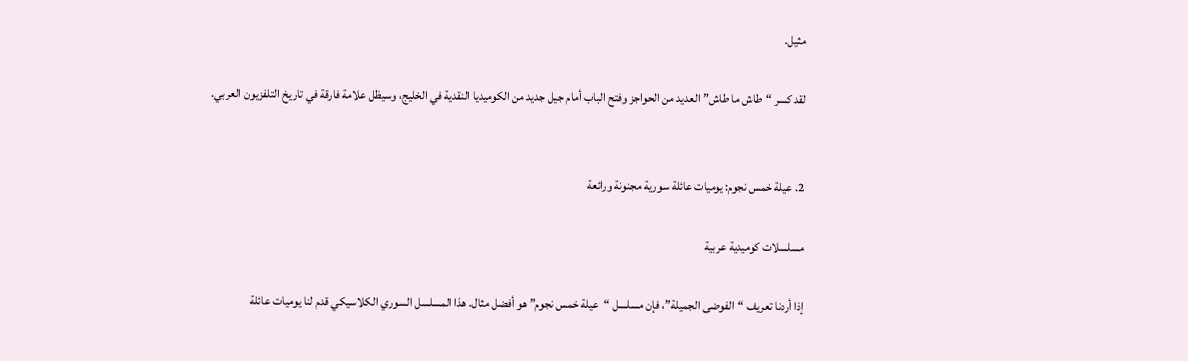مثيل.

لقد كسر “طاش ما طاش” العديد من الحواجز وفتح الباب أمام جيل جديد من الكوميديا النقدية في الخليج، وسيظل علامة فارقة في تاريخ التلفزيون العربي.


2. عيلة خمس نجوم: يوميات عائلة سورية مجنونة ورائعة

مسلسلات كوميدية عربية

إذا أردنا تعريف “الفوضى الجميلة”، فإن مسلسل “عيلة خمس نجوم” هو أفضل مثال. هذا المسلسل السوري الكلاسيكي قدم لنا يوميات عائلة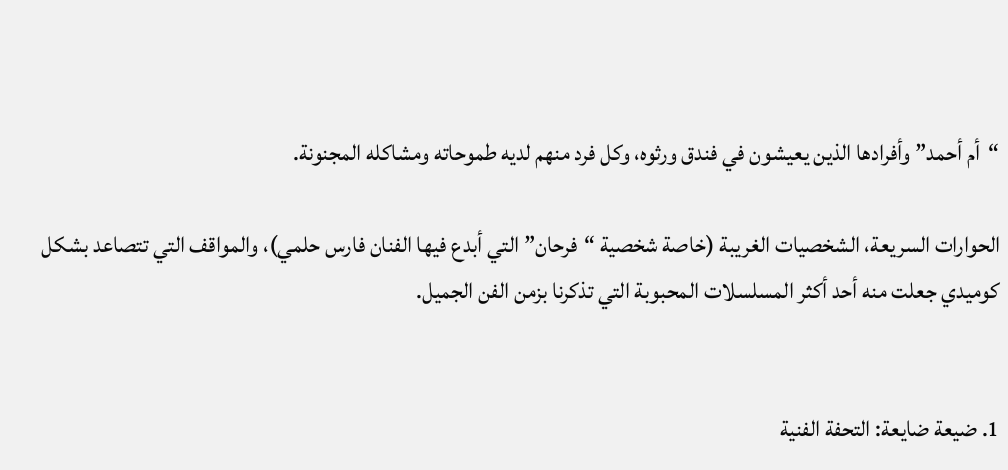“أم أحمد” وأفرادها الذين يعيشون في فندق ورثوه، وكل فرد منهم لديه طموحاته ومشاكله المجنونة.

الحوارات السريعة، الشخصيات الغريبة (خاصة شخصية “فرحان” التي أبدع فيها الفنان فارس حلمي)، والمواقف التي تتصاعد بشكل كوميدي جعلت منه أحد أكثر المسلسلات المحبوبة التي تذكرنا بزمن الفن الجميل.


1. ضيعة ضايعة: التحفة الفنية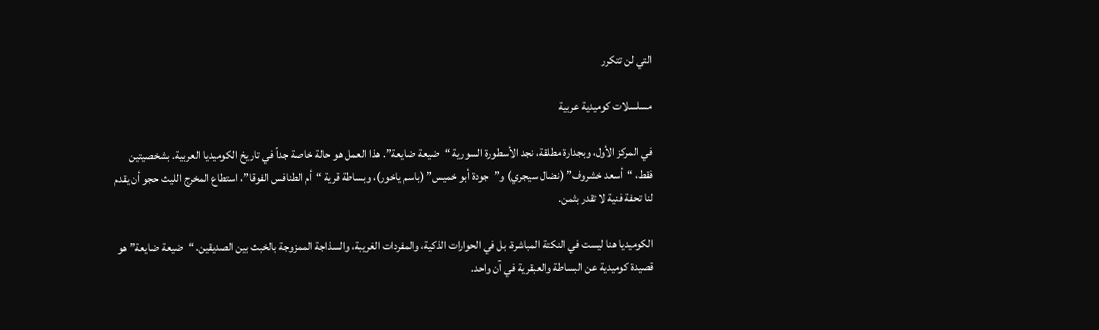التي لن تتكرر

مسلسلات كوميدية عربية

في المركز الأول، وبجدارة مطلقة، نجد الأسطورة السورية “ضيعة ضايعة”. هذا العمل هو حالة خاصة جداً في تاريخ الكوميديا العربية. بشخصيتين فقط، “أسعد خشروف” (نضال سيجري) و”جودة أبو خميس” (باسم ياخور)، وبساطة قرية “أم الطنافس الفوقا”، استطاع المخرج الليث حجو أن يقدم لنا تحفة فنية لا تقدر بثمن.

الكوميديا هنا ليست في النكتة المباشرة، بل في الحوارات الذكية، والمفردات الغريبة، والسذاجة الممزوجة بالخبث بين الصديقين. “ضيعة ضايعة” هو قصيدة كوميدية عن البساطة والعبقرية في آن واحد.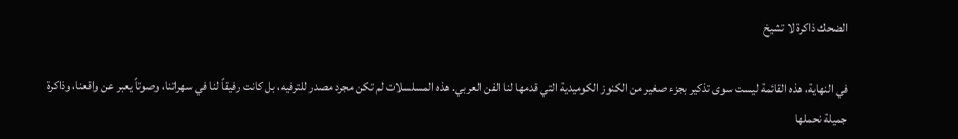الضحك ذاكرة لا تشيخ

في النهاية، هذه القائمة ليست سوى تذكير بجزء صغير من الكنوز الكوميدية التي قدمها لنا الفن العربي. هذه المسلسلات لم تكن مجرد مصدر للترفيه، بل كانت رفيقاً لنا في سهراتنا، وصوتاً يعبر عن واقعنا، وذاكرة جميلة نحملها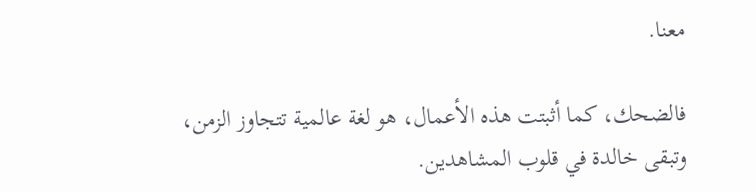معنا.

فالضحك، كما أثبتت هذه الأعمال، هو لغة عالمية تتجاوز الزمن، وتبقى خالدة في قلوب المشاهدين.